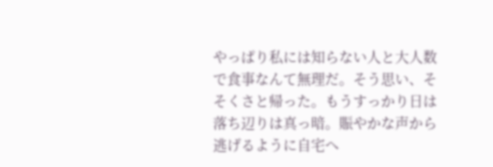やっぱり私には知らない人と大人数で食事なんて無理だ。そう思い、そそくさと帰った。もうすっかり日は落ち辺りは真っ暗。賑やかな声から逃げるように自宅へ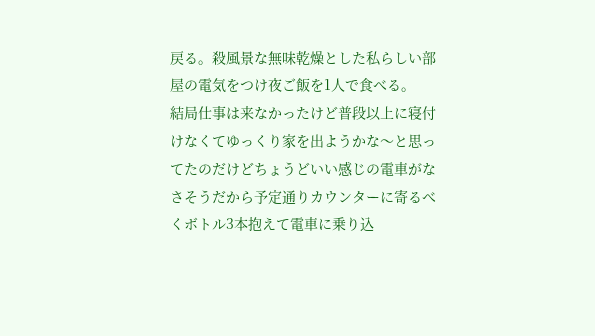戻る。殺風景な無味乾燥とした私らしい部屋の電気をつけ夜ご飯を1人で食べる。
結局仕事は来なかったけど普段以上に寝付けなくてゆっくり家を出ようかな〜と思ってたのだけどちょうどいい感じの電車がなさそうだから予定通りカウンターに寄るべくボトル3本抱えて電車に乗り込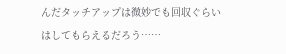んだタッチアップは微妙でも回収ぐらいはしてもらえるだろう……